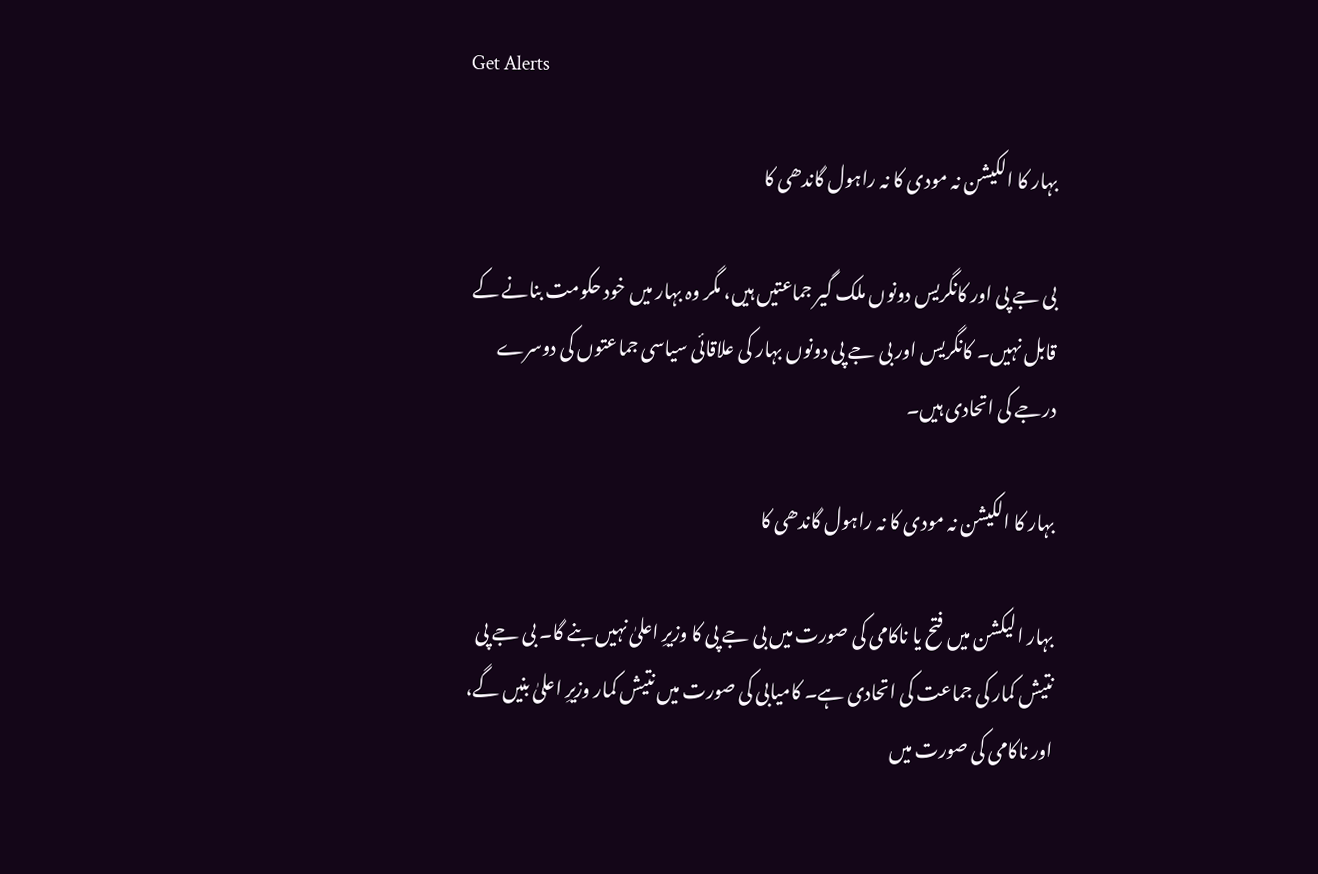Get Alerts

بہار کا الکیشن نہ مودی کا نہ راہول گاندھی کا

بی جے پی اور کانگریس دونوں ملک گیر جماعتیں ہیں، مگر وہ بہار میں خود حکومت بنانے کے قابل نہیں۔ کانگریس اور بی جے پی دونوں بہار کی علاقائی سیاسی جماعتوں کی دوسرے درجے کی اتحادی ہیں۔

بہار کا الکیشن نہ مودی کا نہ راہول گاندھی کا

بہار الیکشن میں فتح یا ناکامی کی صورت میں بی جے پی کا وزیرِ اعلیٰ نہیں بنے گا۔ بی جے پی نتیش کمار کی جماعت کی اتحادی ہے۔ کامیابی کی صورت میں نتیش کمار وزیرِ اعلیٰ بنیں گے، اور ناکامی کی صورت میں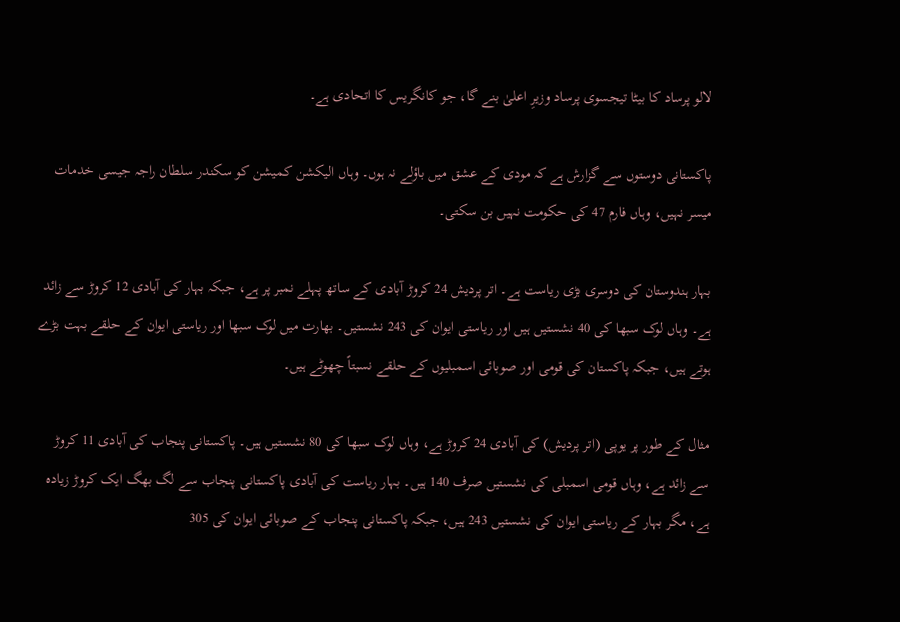لالو پرساد کا بیٹا تیجسوی پرساد وزیرِ اعلیٰ بنے گا، جو کانگریس کا اتحادی ہے۔

پاکستانی دوستوں سے گزارش ہے کہ مودی کے عشق میں باؤلے نہ ہوں۔ وہاں الیکشن کمیشن کو سکندر سلطان راجہ جیسی خدمات میسر نہیں، وہاں فارم 47 کی حکومت نہیں بن سکتی۔

بہار ہندوستان کی دوسری بڑی ریاست ہے۔ اتر پردیش 24 کروڑ آبادی کے ساتھ پہلے نمبر پر ہے، جبکہ بہار کی آبادی 12 کروڑ سے زائد ہے۔ وہاں لوک سبھا کی 40 نشستیں ہیں اور ریاستی ایوان کی 243 نشستیں۔ بھارت میں لوک سبھا اور ریاستی ایوان کے حلقے بہت بڑے ہوتے ہیں، جبکہ پاکستان کی قومی اور صوبائی اسمبلیوں کے حلقے نسبتاً چھوٹے ہیں۔

مثال کے طور پر یوپی (اتر پردیش) کی آبادی 24 کروڑ ہے، وہاں لوک سبھا کی 80 نشستیں ہیں۔ پاکستانی پنجاب کی آبادی 11 کروڑ سے زائد ہے، وہاں قومی اسمبلی کی نشستیں صرف 140 ہیں۔ بہار ریاست کی آبادی پاکستانی پنجاب سے لگ بھگ ایک کروڑ زیادہ ہے، مگر بہار کے ریاستی ایوان کی نشستیں 243 ہیں، جبکہ پاکستانی پنجاب کے صوبائی ایوان کی 305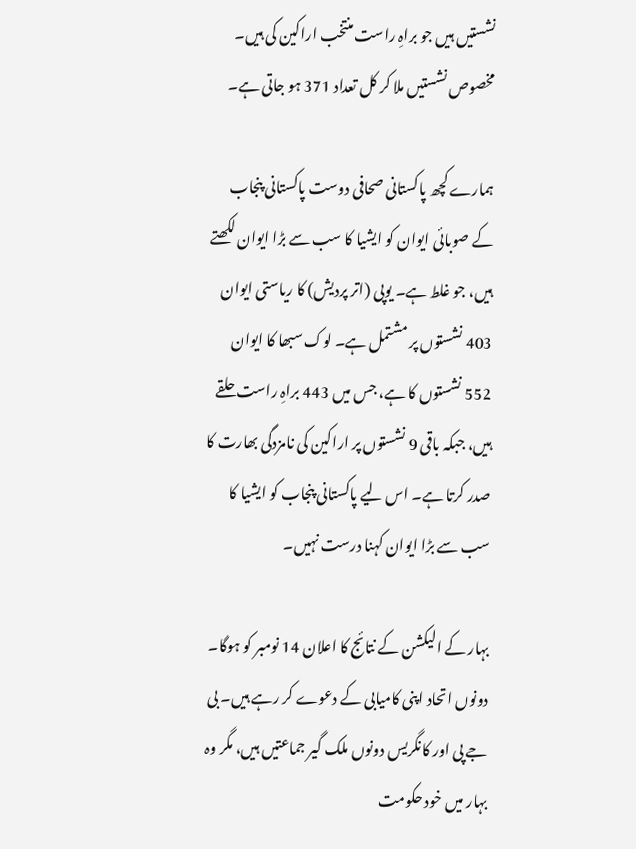نشستیں ہیں جو براہِ راست منتخب اراکین کی ہیں۔ مخصوص نشستیں ملا کر کل تعداد 371 ہو جاتی ہے۔

ہمارے کچھ پاکستانی صحافی دوست پاکستانی پنجاب کے صوبائی ایوان کو ایشیا کا سب سے بڑا ایوان لکھتے ہیں، جو غلط ہے۔ یوپی (اتر پردیش) کا ریاستی ایوان 403 نشستوں پر مشتمل ہے۔ لوک سبھا کا ایوان 552 نشستوں کا ہے، جس میں 443 براہِ راست حلقے ہیں، جبکہ باقی 9 نشستوں پر اراکین کی نامزدگی بھارت کا صدر کرتا ہے۔ اس لیے پاکستانی پنجاب کو ایشیا کا سب سے بڑا ایوان کہنا درست نہیں۔

بہار کے الیکشن کے نتائج کا اعلان 14 نومبر کو ہوگا۔ دونوں اتحاد اپنی کامیابی کے دعوے کر رہے ہیں۔ بی جے پی اور کانگریس دونوں ملک گیر جماعتیں ہیں، مگر وہ بہار میں خود حکومت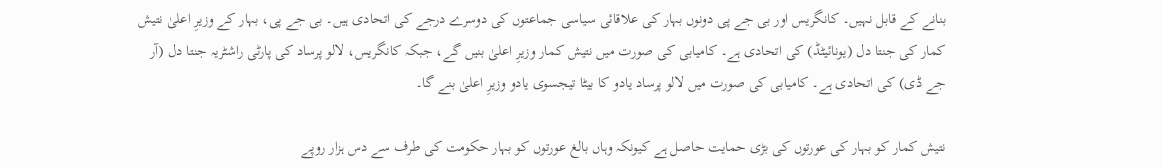بنانے کے قابل نہیں۔ کانگریس اور بی جے پی دونوں بہار کی علاقائی سیاسی جماعتوں کی دوسرے درجے کی اتحادی ہیں۔ بی جے پی، بہار کے وزیرِ اعلیٰ نتیش کمار کی جنتا دل (یونائیٹڈ) کی اتحادی ہے۔ کامیابی کی صورت میں نتیش کمار وزیرِ اعلیٰ بنیں گے، جبکہ کانگریس، لالو پرساد کی پارٹی راشٹریہ جنتا دل (آر جے ڈی) کی اتحادی ہے۔ کامیابی کی صورت میں لالو پرساد یادو کا بیٹا تیجسوی یادو وزیرِ اعلیٰ بنے گا۔

نتیش کمار کو بہار کی عورتوں کی بڑی حمایت حاصل ہے کیونکہ وہاں بالغ عورتوں کو بہار حکومت کی طرف سے دس ہزار روپے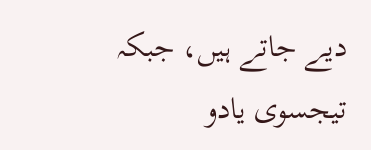دیے جاتے ہیں، جبکہ تیجسوی یادو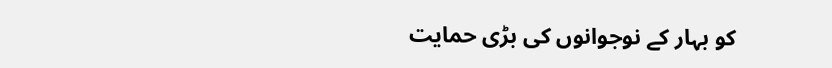کو بہار کے نوجوانوں کی بڑی حمایت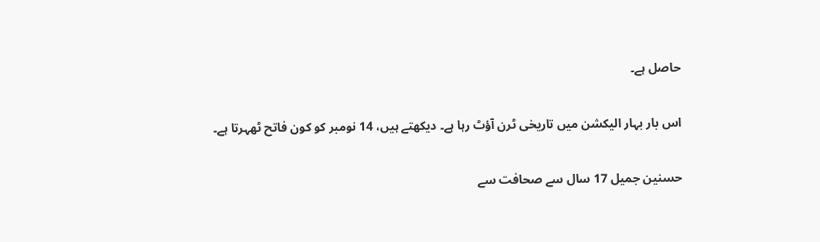حاصل ہے۔

اس بار بہار الیکشن میں تاریخی ٹرن آؤٹ رہا ہے۔ دیکھتے ہیں، 14 نومبر کو کون فاتح ٹھہرتا ہے۔

حسنین جمیل 17 سال سے صحافت سے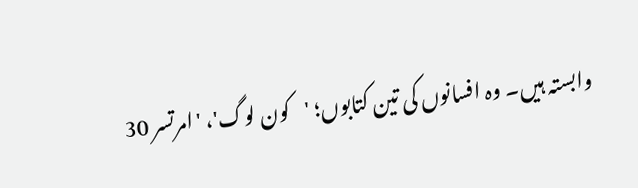وابستہ ہیں۔ وہ افسانوں کی تین کتابوں؛ 'کون لوگ'، 'امرتسر 30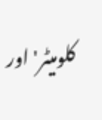کلومیٹر' اور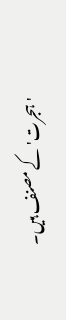'ہجرت' کے مصنف ہیں۔